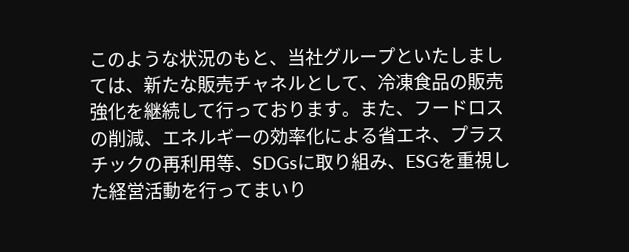このような状況のもと、当社グループといたしましては、新たな販売チャネルとして、冷凍食品の販売強化を継続して行っております。また、フードロスの削減、エネルギーの効率化による省エネ、プラスチックの再利用等、SDGsに取り組み、ESGを重視した経営活動を行ってまいり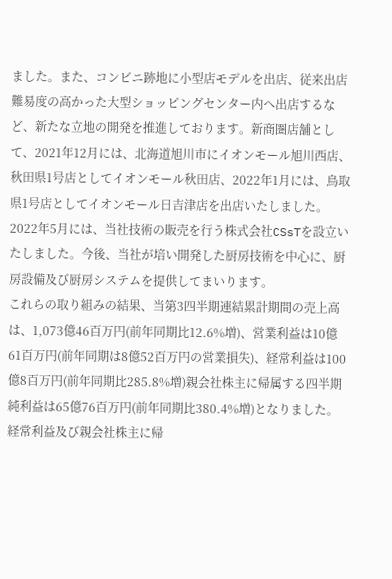ました。また、コンビニ跡地に小型店モデルを出店、従来出店難易度の高かった大型ショッピングセンター内へ出店するなど、新たな立地の開発を推進しております。新商圏店舗として、2021年12月には、北海道旭川市にイオンモール旭川西店、秋田県1号店としてイオンモール秋田店、2022年1月には、鳥取県1号店としてイオンモール日吉津店を出店いたしました。2022年5月には、当社技術の販売を行う株式会社CSsTを設立いたしました。今後、当社が培い開発した厨房技術を中心に、厨房設備及び厨房システムを提供してまいります。
これらの取り組みの結果、当第3四半期連結累計期間の売上高は、1,073億46百万円(前年同期比12.6%増)、営業利益は10億61百万円(前年同期は8億52百万円の営業損失)、経常利益は100億8百万円(前年同期比285.8%増)親会社株主に帰属する四半期純利益は65億76百万円(前年同期比380.4%増)となりました。経常利益及び親会社株主に帰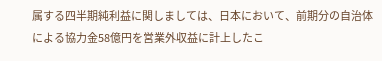属する四半期純利益に関しましては、日本において、前期分の自治体による協力金58億円を営業外収益に計上したこ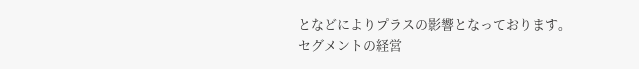となどによりプラスの影響となっております。
セグメントの経営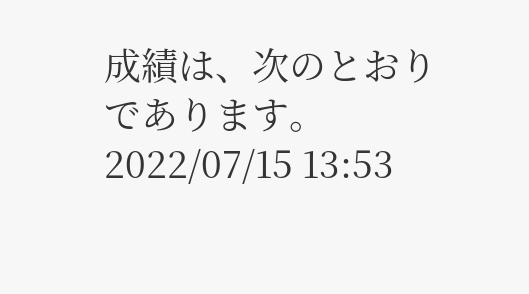成績は、次のとおりであります。
2022/07/15 13:53